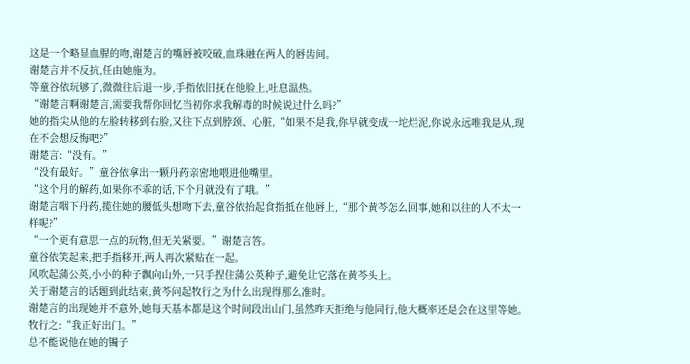这是一个略显血腥的吻,谢楚言的嘴唇被咬破,血珠融在两人的唇齿间。
谢楚言并不反抗,任由她施为。
等童谷依玩够了,微微往后退一步,手指依旧抚在他脸上,吐息温热。
“谢楚言啊谢楚言,需要我帮你回忆当初你求我解毒的时候说过什么吗?”
她的指尖从他的左脸转移到右脸,又往下点到脖颈、心脏,“如果不是我,你早就变成一坨烂泥,你说永远唯我是从,现在不会想反悔吧?”
谢楚言:“没有。”
“没有最好。”童谷依拿出一颗丹药亲密地喂进他嘴里。
“这个月的解药,如果你不乖的话,下个月就没有了哦。”
谢楚言咽下丹药,揽住她的腰低头想吻下去,童谷依抬起食指抵在他唇上,“那个黄芩怎么回事,她和以往的人不太一样呢?”
“一个更有意思一点的玩物,但无关紧要。”谢楚言答。
童谷依笑起来,把手指移开,两人再次紧贴在一起。
风吹起蒲公英,小小的种子飘向山外,一只手捏住蒲公英种子,避免让它落在黄芩头上。
关于谢楚言的话题到此结束,黄芩问起牧行之为什么出现得那么准时。
谢楚言的出现她并不意外,她每天基本都是这个时间段出山门,虽然昨天拒绝与他同行,他大概率还是会在这里等她。
牧行之:“我正好出门。”
总不能说他在她的镯子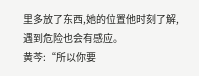里多放了东西,她的位置他时刻了解,遇到危险也会有感应。
黄芩:“所以你要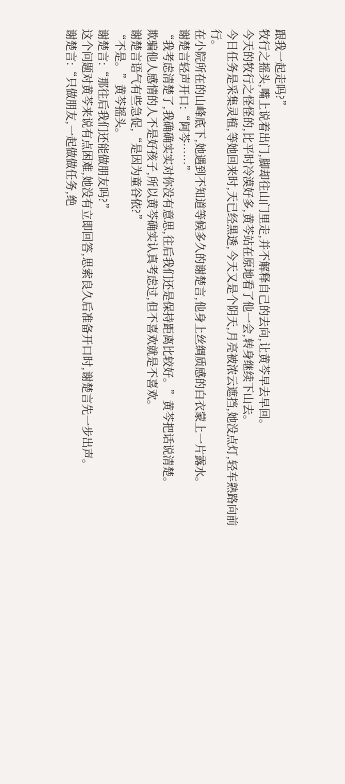跟我一起走吗?”
牧行之摇头,嘴上说着出门,脚却往山门里走,并不解释自己的去向,让黄芩早去早回。
今天的牧行之怪怪的,比平时冷漠好多,黄芩站在原地看了他一会,转身继续下山去。
今日任务是采集灵植,等她回来时,天已经黑透,今天又是个阴天,月亮被浓云遮挡,她没点灯,轻车熟路向前行。
在小院所在的山峰底下,她遇到不知道等候多久的谢楚言,他身上丝绸质感的白衣蒙上一片露水。
谢楚言轻声开口:“阿芩……”
“我考虑清楚了,我确确实实对你没有意思,往后我们还是保持距离比较好。”黄芩把话说清楚。
欺骗他人感情的人不是好孩子,所以黄芩确实认真考虑过,但不喜欢就是不喜欢。
谢楚言语气有些急促,“是因为童谷依?”
“不是。”黄芩摇头。
谢楚言:“那往后我们还能做朋友吗?”
这个问题对黄芩来说有点困难,她没有立即回答,思索良久后准备开口时,谢楚言先一步出声。
谢楚言:“只做朋友,一起做做任务,绝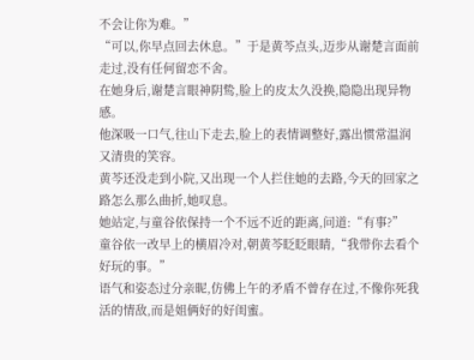不会让你为难。”
“可以,你早点回去休息。”于是黄芩点头,迈步从谢楚言面前走过,没有任何留恋不舍。
在她身后,谢楚言眼神阴鸷,脸上的皮太久没换,隐隐出现异物感。
他深吸一口气,往山下走去,脸上的表情调整好,露出惯常温润又清贵的笑容。
黄芩还没走到小院,又出现一个人拦住她的去路,今天的回家之路怎么那么曲折,她叹息。
她站定,与童谷依保持一个不远不近的距离,问道:“有事?”
童谷依一改早上的横眉冷对,朝黄芩眨眨眼睛,“我带你去看个好玩的事。”
语气和姿态过分亲昵,仿佛上午的矛盾不曾存在过,不像你死我活的情敌,而是姐俩好的好闺蜜。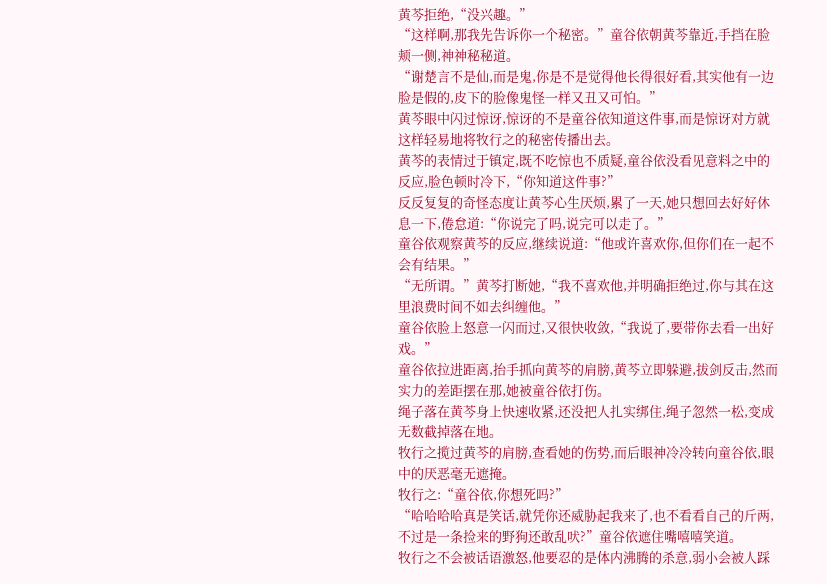黄芩拒绝,“没兴趣。”
“这样啊,那我先告诉你一个秘密。”童谷依朝黄芩靠近,手挡在脸颊一侧,神神秘秘道。
“谢楚言不是仙,而是鬼,你是不是觉得他长得很好看,其实他有一边脸是假的,皮下的脸像鬼怪一样又丑又可怕。”
黄芩眼中闪过惊讶,惊讶的不是童谷依知道这件事,而是惊讶对方就这样轻易地将牧行之的秘密传播出去。
黄芩的表情过于镇定,既不吃惊也不质疑,童谷依没看见意料之中的反应,脸色顿时冷下,“你知道这件事?”
反反复复的奇怪态度让黄芩心生厌烦,累了一天,她只想回去好好休息一下,倦怠道:“你说完了吗,说完可以走了。”
童谷依观察黄芩的反应,继续说道:“他或许喜欢你,但你们在一起不会有结果。”
“无所谓。”黄芩打断她,“我不喜欢他,并明确拒绝过,你与其在这里浪费时间不如去纠缠他。”
童谷依脸上怒意一闪而过,又很快收敛,“我说了,要带你去看一出好戏。”
童谷依拉进距离,抬手抓向黄芩的肩膀,黄芩立即躲避,拔剑反击,然而实力的差距摆在那,她被童谷依打伤。
绳子落在黄芩身上快速收紧,还没把人扎实绑住,绳子忽然一松,变成无数截掉落在地。
牧行之揽过黄芩的肩膀,查看她的伤势,而后眼神冷冷转向童谷依,眼中的厌恶毫无遮掩。
牧行之:“童谷依,你想死吗?”
“哈哈哈哈真是笑话,就凭你还威胁起我来了,也不看看自己的斤两,不过是一条捡来的野狗还敢乱吠?”童谷依遮住嘴嘻嘻笑道。
牧行之不会被话语激怒,他要忍的是体内沸腾的杀意,弱小会被人踩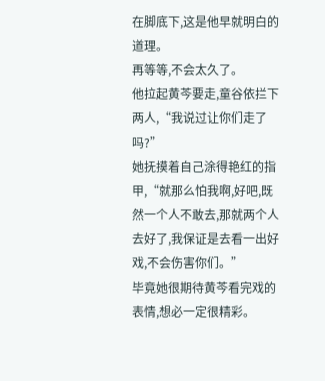在脚底下,这是他早就明白的道理。
再等等,不会太久了。
他拉起黄芩要走,童谷依拦下两人,“我说过让你们走了吗?”
她抚摸着自己涂得艳红的指甲,“就那么怕我啊,好吧,既然一个人不敢去,那就两个人去好了,我保证是去看一出好戏,不会伤害你们。”
毕竟她很期待黄芩看完戏的表情,想必一定很精彩。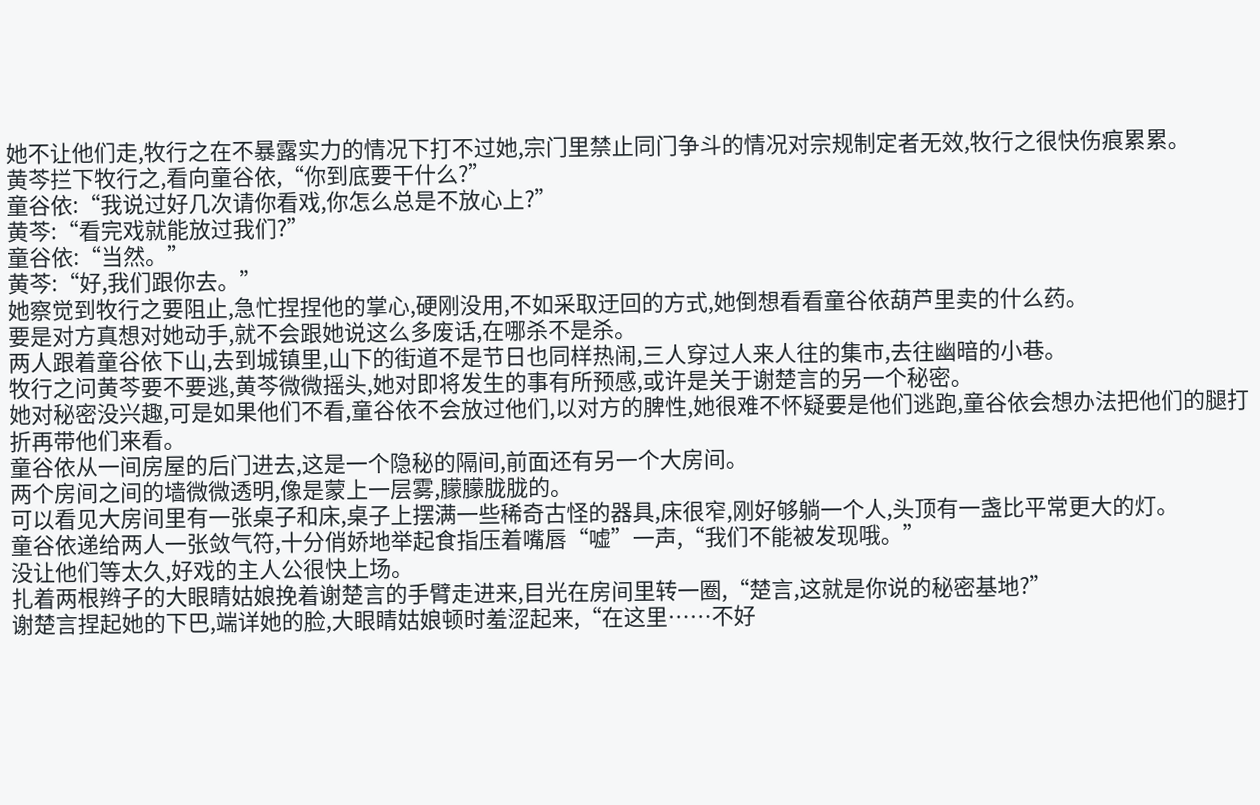她不让他们走,牧行之在不暴露实力的情况下打不过她,宗门里禁止同门争斗的情况对宗规制定者无效,牧行之很快伤痕累累。
黄芩拦下牧行之,看向童谷依,“你到底要干什么?”
童谷依:“我说过好几次请你看戏,你怎么总是不放心上?”
黄芩:“看完戏就能放过我们?”
童谷依:“当然。”
黄芩:“好,我们跟你去。”
她察觉到牧行之要阻止,急忙捏捏他的掌心,硬刚没用,不如采取迂回的方式,她倒想看看童谷依葫芦里卖的什么药。
要是对方真想对她动手,就不会跟她说这么多废话,在哪杀不是杀。
两人跟着童谷依下山,去到城镇里,山下的街道不是节日也同样热闹,三人穿过人来人往的集市,去往幽暗的小巷。
牧行之问黄芩要不要逃,黄芩微微摇头,她对即将发生的事有所预感,或许是关于谢楚言的另一个秘密。
她对秘密没兴趣,可是如果他们不看,童谷依不会放过他们,以对方的脾性,她很难不怀疑要是他们逃跑,童谷依会想办法把他们的腿打折再带他们来看。
童谷依从一间房屋的后门进去,这是一个隐秘的隔间,前面还有另一个大房间。
两个房间之间的墙微微透明,像是蒙上一层雾,朦朦胧胧的。
可以看见大房间里有一张桌子和床,桌子上摆满一些稀奇古怪的器具,床很窄,刚好够躺一个人,头顶有一盏比平常更大的灯。
童谷依递给两人一张敛气符,十分俏娇地举起食指压着嘴唇“嘘”一声,“我们不能被发现哦。”
没让他们等太久,好戏的主人公很快上场。
扎着两根辫子的大眼睛姑娘挽着谢楚言的手臂走进来,目光在房间里转一圈,“楚言,这就是你说的秘密基地?”
谢楚言捏起她的下巴,端详她的脸,大眼睛姑娘顿时羞涩起来,“在这里……不好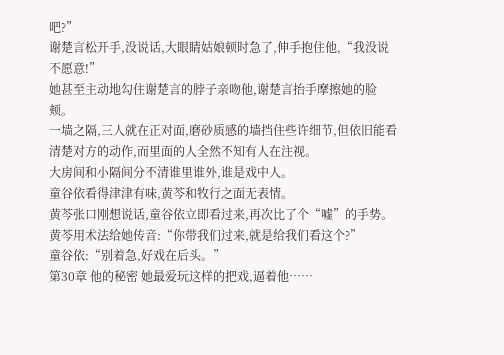吧?”
谢楚言松开手,没说话,大眼睛姑娘顿时急了,伸手抱住他,“我没说不愿意!”
她甚至主动地勾住谢楚言的脖子亲吻他,谢楚言抬手摩擦她的脸颊。
一墙之隔,三人就在正对面,磨砂质感的墙挡住些许细节,但依旧能看清楚对方的动作,而里面的人全然不知有人在注视。
大房间和小隔间分不清谁里谁外,谁是戏中人。
童谷依看得津津有味,黄芩和牧行之面无表情。
黄芩张口刚想说话,童谷依立即看过来,再次比了个“嘘”的手势。
黄芩用术法给她传音:“你带我们过来,就是给我们看这个?”
童谷依:“别着急,好戏在后头。”
第30章 他的秘密 她最爱玩这样的把戏,逼着他……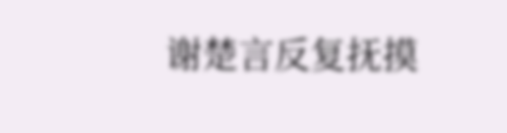谢楚言反复抚摸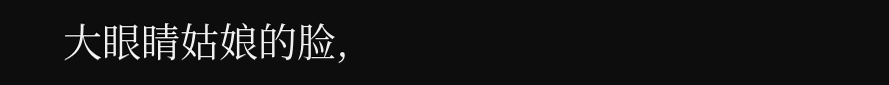大眼睛姑娘的脸,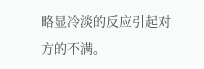略显冷淡的反应引起对方的不满。